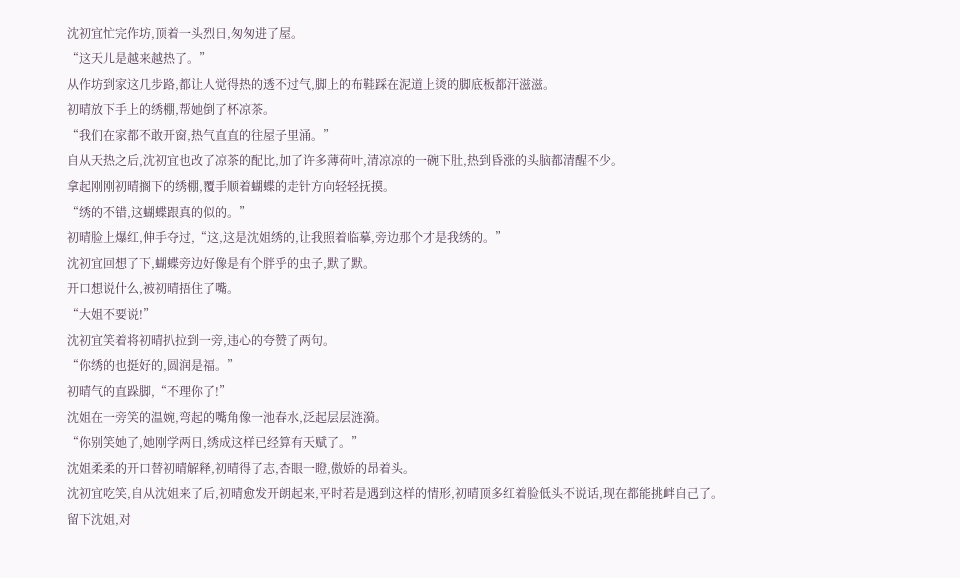沈初宜忙完作坊,顶着一头烈日,匆匆进了屋。
“这天儿是越来越热了。”
从作坊到家这几步路,都让人觉得热的透不过气,脚上的布鞋踩在泥道上烫的脚底板都汗滋滋。
初晴放下手上的绣棚,帮她倒了杯凉茶。
“我们在家都不敢开窗,热气直直的往屋子里涌。”
自从天热之后,沈初宜也改了凉茶的配比,加了许多薄荷叶,清凉凉的一碗下肚,热到昏涨的头脑都清醒不少。
拿起刚刚初晴搁下的绣棚,覆手顺着蝴蝶的走针方向轻轻抚摸。
“绣的不错,这蝴蝶跟真的似的。”
初晴脸上爆红,伸手夺过,“这,这是沈姐绣的,让我照着临摹,旁边那个才是我绣的。”
沈初宜回想了下,蝴蝶旁边好像是有个胖乎的虫子,默了默。
开口想说什么,被初晴捂住了嘴。
“大姐不要说!”
沈初宜笑着将初晴扒拉到一旁,违心的夸赞了两句。
“你绣的也挺好的,圆润是福。”
初晴气的直跺脚,“不理你了!”
沈姐在一旁笑的温婉,弯起的嘴角像一池春水,泛起层层涟漪。
“你别笑她了,她刚学两日,绣成这样已经算有天赋了。”
沈姐柔柔的开口替初晴解释,初晴得了志,杏眼一瞪,傲娇的昂着头。
沈初宜吃笑,自从沈姐来了后,初晴愈发开朗起来,平时若是遇到这样的情形,初晴顶多红着脸低头不说话,现在都能挑衅自己了。
留下沈姐,对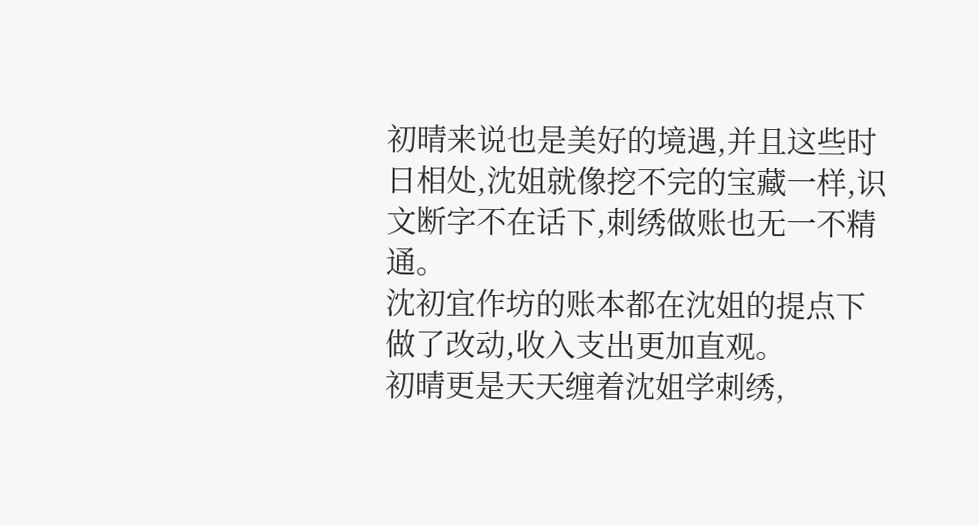初晴来说也是美好的境遇,并且这些时日相处,沈姐就像挖不完的宝藏一样,识文断字不在话下,刺绣做账也无一不精通。
沈初宜作坊的账本都在沈姐的提点下做了改动,收入支出更加直观。
初晴更是天天缠着沈姐学刺绣,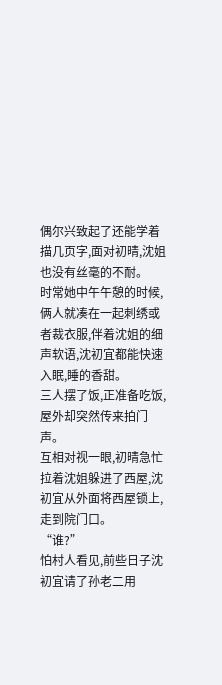偶尔兴致起了还能学着描几页字,面对初晴,沈姐也没有丝毫的不耐。
时常她中午午憩的时候,俩人就凑在一起刺绣或者裁衣服,伴着沈姐的细声软语,沈初宜都能快速入眠,睡的香甜。
三人摆了饭,正准备吃饭,屋外却突然传来拍门声。
互相对视一眼,初晴急忙拉着沈姐躲进了西屋,沈初宜从外面将西屋锁上,走到院门口。
“谁?”
怕村人看见,前些日子沈初宜请了孙老二用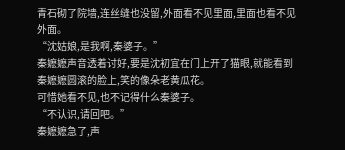青石砌了院墙,连丝缝也没留,外面看不见里面,里面也看不见外面。
“沈姑娘,是我啊,秦婆子。”
秦嬷嬷声音透着讨好,要是沈初宜在门上开了猫眼,就能看到秦嬷嬷圆滚的脸上,笑的像朵老黄瓜花。
可惜她看不见,也不记得什么秦婆子。
“不认识,请回吧。”
秦嬷嬷急了,声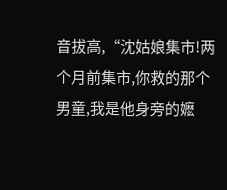音拔高,“沈姑娘集市!两个月前集市,你救的那个男童,我是他身旁的嬷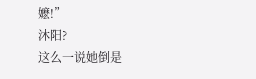嬷!”
沐阳?
这么一说她倒是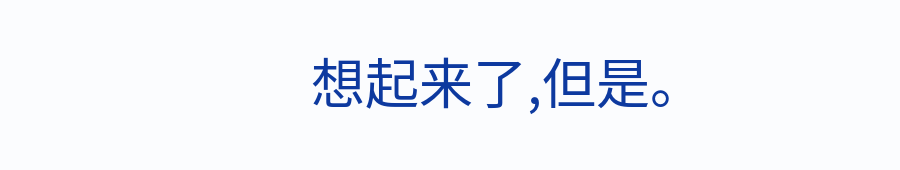想起来了,但是。